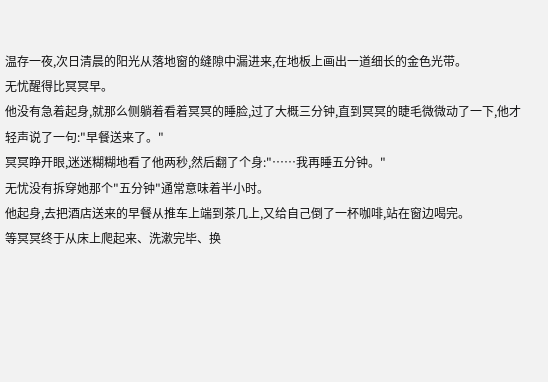温存一夜,次日清晨的阳光从落地窗的缝隙中漏进来,在地板上画出一道细长的金色光带。
无忧醒得比冥冥早。
他没有急着起身,就那么侧躺着看着冥冥的睡脸,过了大概三分钟,直到冥冥的睫毛微微动了一下,他才轻声说了一句:"早餐送来了。"
冥冥睁开眼,迷迷糊糊地看了他两秒,然后翻了个身:"……我再睡五分钟。"
无忧没有拆穿她那个"五分钟"通常意味着半小时。
他起身,去把酒店送来的早餐从推车上端到茶几上,又给自己倒了一杯咖啡,站在窗边喝完。
等冥冥终于从床上爬起来、洗漱完毕、换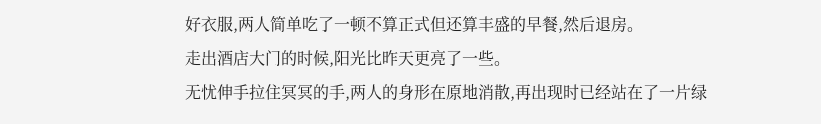好衣服,两人简单吃了一顿不算正式但还算丰盛的早餐,然后退房。
走出酒店大门的时候,阳光比昨天更亮了一些。
无忧伸手拉住冥冥的手,两人的身形在原地消散,再出现时已经站在了一片绿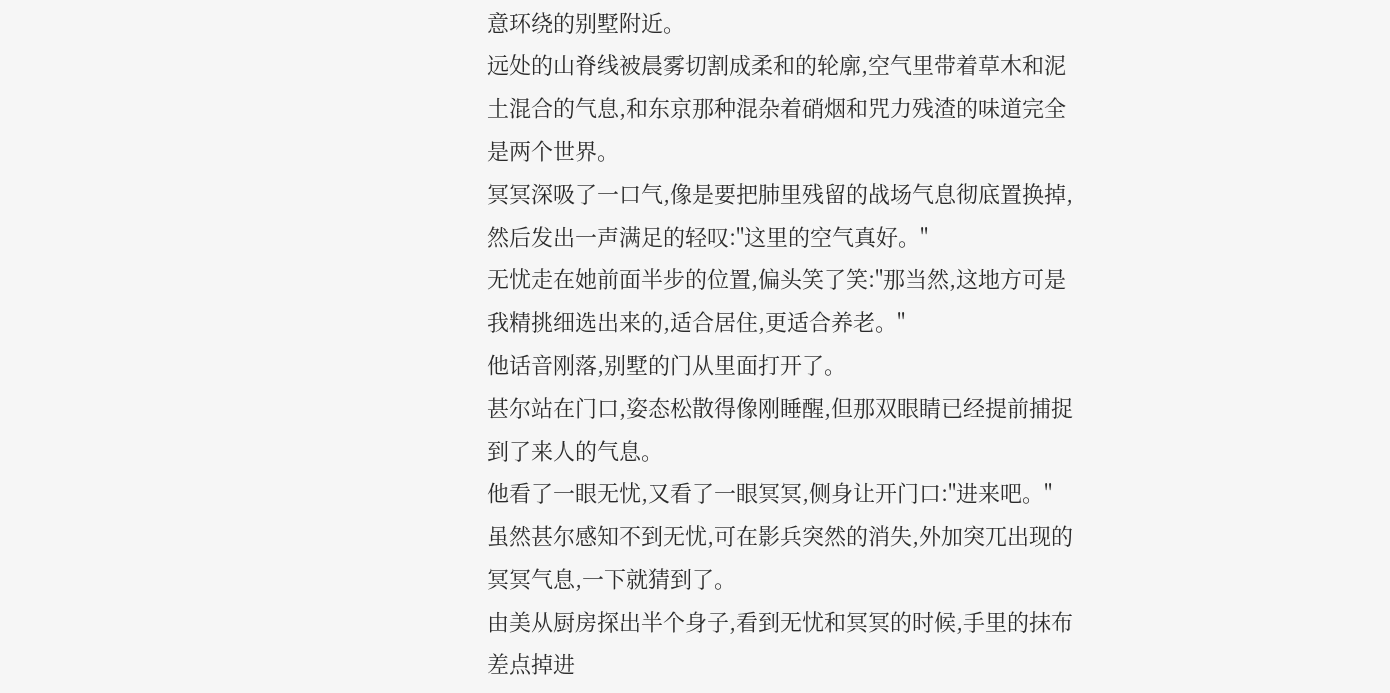意环绕的别墅附近。
远处的山脊线被晨雾切割成柔和的轮廓,空气里带着草木和泥土混合的气息,和东京那种混杂着硝烟和咒力残渣的味道完全是两个世界。
冥冥深吸了一口气,像是要把肺里残留的战场气息彻底置换掉,然后发出一声满足的轻叹:"这里的空气真好。"
无忧走在她前面半步的位置,偏头笑了笑:"那当然,这地方可是我精挑细选出来的,适合居住,更适合养老。"
他话音刚落,别墅的门从里面打开了。
甚尔站在门口,姿态松散得像刚睡醒,但那双眼睛已经提前捕捉到了来人的气息。
他看了一眼无忧,又看了一眼冥冥,侧身让开门口:"进来吧。"
虽然甚尔感知不到无忧,可在影兵突然的消失,外加突兀出现的冥冥气息,一下就猜到了。
由美从厨房探出半个身子,看到无忧和冥冥的时候,手里的抹布差点掉进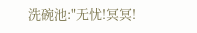洗碗池:"无忧!冥冥!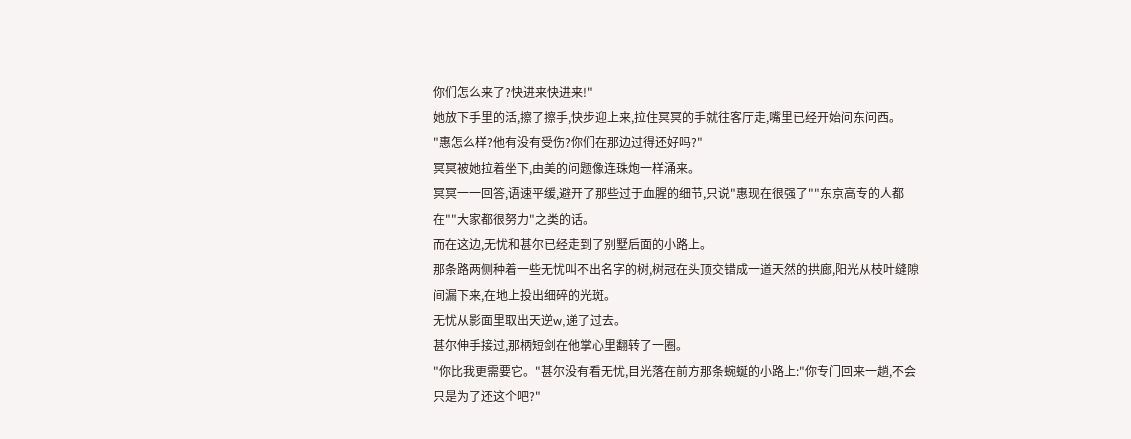你们怎么来了?快进来快进来!"
她放下手里的活,擦了擦手,快步迎上来,拉住冥冥的手就往客厅走,嘴里已经开始问东问西。
"惠怎么样?他有没有受伤?你们在那边过得还好吗?"
冥冥被她拉着坐下,由美的问题像连珠炮一样涌来。
冥冥一一回答,语速平缓,避开了那些过于血腥的细节,只说"惠现在很强了""东京高专的人都在""大家都很努力"之类的话。
而在这边,无忧和甚尔已经走到了别墅后面的小路上。
那条路两侧种着一些无忧叫不出名字的树,树冠在头顶交错成一道天然的拱廊,阳光从枝叶缝隙间漏下来,在地上投出细碎的光斑。
无忧从影面里取出天逆w,递了过去。
甚尔伸手接过,那柄短剑在他掌心里翻转了一圈。
"你比我更需要它。"甚尔没有看无忧,目光落在前方那条蜿蜒的小路上:"你专门回来一趟,不会只是为了还这个吧?"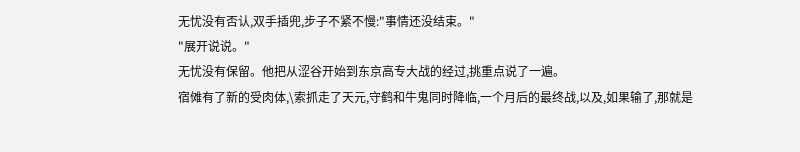无忧没有否认,双手插兜,步子不紧不慢:"事情还没结束。"
"展开说说。"
无忧没有保留。他把从涩谷开始到东京高专大战的经过,挑重点说了一遍。
宿傩有了新的受肉体,\索抓走了天元,守鹤和牛鬼同时降临,一个月后的最终战,以及,如果输了,那就是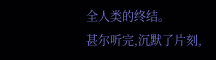全人类的终结。
甚尔听完,沉默了片刻,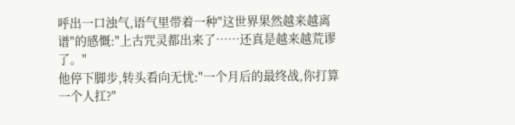呼出一口浊气,语气里带着一种"这世界果然越来越离谱"的感慨:"上古咒灵都出来了……还真是越来越荒谬了。"
他停下脚步,转头看向无忧:"一个月后的最终战,你打算一个人扛?"